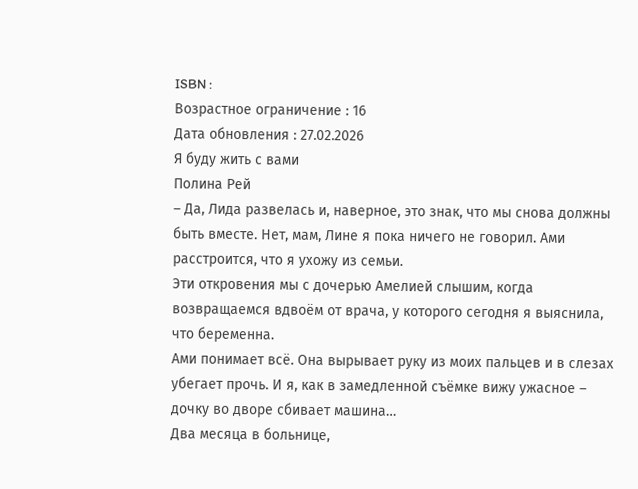ISBN :
Возрастное ограничение : 16
Дата обновления : 27.02.2026
Я буду жить с вами
Полина Рей
– Да, Лида развелась и, наверное, это знак, что мы снова должны быть вместе. Нет, мам, Лине я пока ничего не говорил. Ами расстроится, что я ухожу из семьи.
Эти откровения мы с дочерью Амелией слышим, когда возвращаемся вдвоём от врача, у которого сегодня я выяснила, что беременна.
Ами понимает всё. Она вырывает руку из моих пальцев и в слезах убегает прочь. И я, как в замедленной съёмке вижу ужасное – дочку во дворе сбивает машина…
Два месяца в больнице,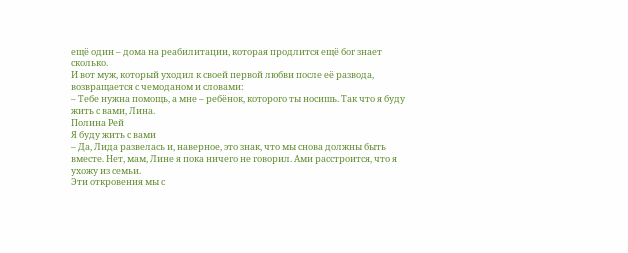ещё один – дома на реабилитации, которая продлится ещё бог знает сколько.
И вот муж, который уходил к своей первой любви после её развода, возвращается с чемоданом и словами:
– Тебе нужна помощь, а мне – ребёнок, которого ты носишь. Так что я буду жить с вами, Лина.
Полина Рей
Я буду жить с вами
– Да, Лида развелась и, наверное, это знак, что мы снова должны быть вместе. Нет, мам, Лине я пока ничего не говорил. Ами расстроится, что я ухожу из семьи.
Эти откровения мы с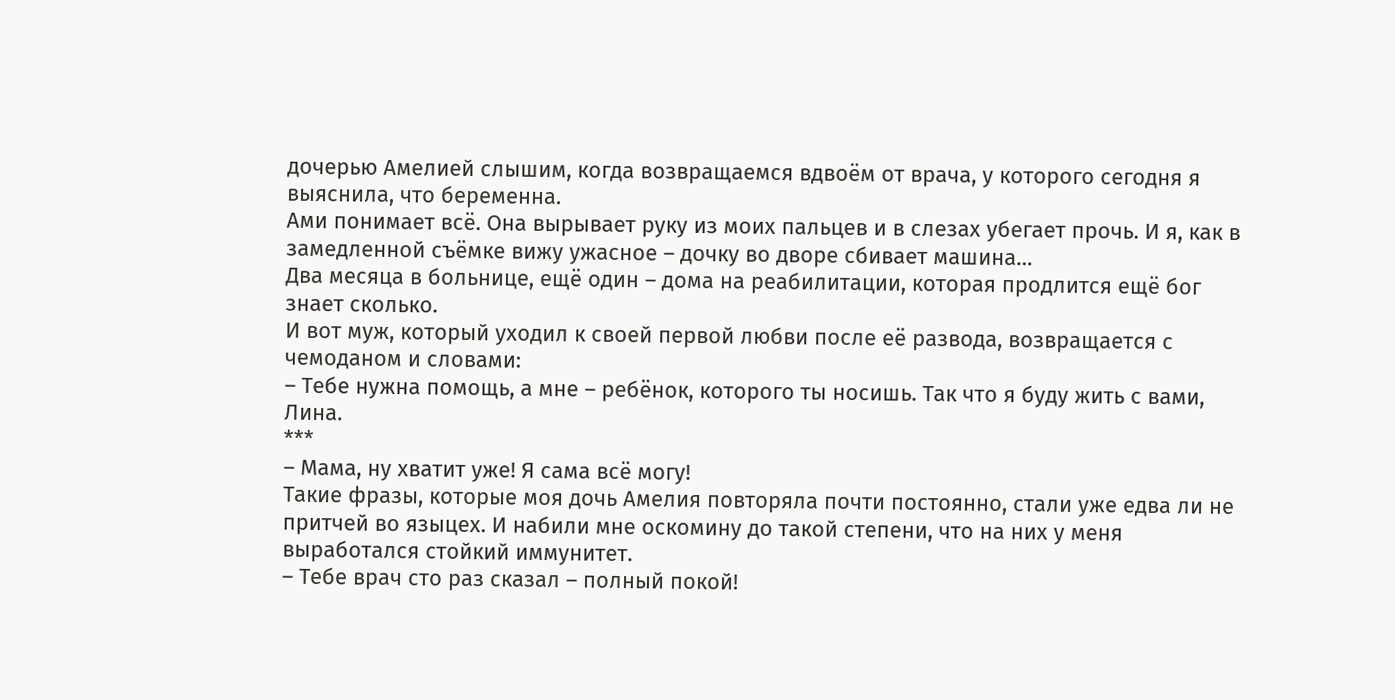дочерью Амелией слышим, когда возвращаемся вдвоём от врача, у которого сегодня я выяснила, что беременна.
Ами понимает всё. Она вырывает руку из моих пальцев и в слезах убегает прочь. И я, как в замедленной съёмке вижу ужасное – дочку во дворе сбивает машина…
Два месяца в больнице, ещё один – дома на реабилитации, которая продлится ещё бог знает сколько.
И вот муж, который уходил к своей первой любви после её развода, возвращается с чемоданом и словами:
– Тебе нужна помощь, а мне – ребёнок, которого ты носишь. Так что я буду жить с вами, Лина.
***
– Мама, ну хватит уже! Я сама всё могу!
Такие фразы, которые моя дочь Амелия повторяла почти постоянно, стали уже едва ли не притчей во языцех. И набили мне оскомину до такой степени, что на них у меня выработался стойкий иммунитет.
– Тебе врач сто раз сказал – полный покой!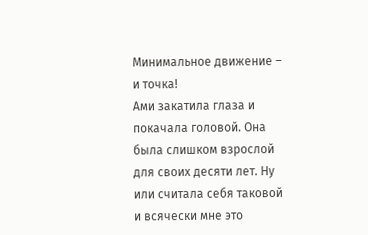Минимальное движение – и точка!
Ами закатила глаза и покачала головой. Она была слишком взрослой для своих десяти лет. Ну или считала себя таковой и всячески мне это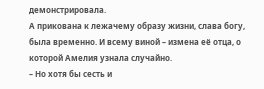демонстрировала.
А прикована к лежачему образу жизни, слава богу, была временно. И всему виной – измена её отца, о которой Амелия узнала случайно.
– Но хотя бы сесть и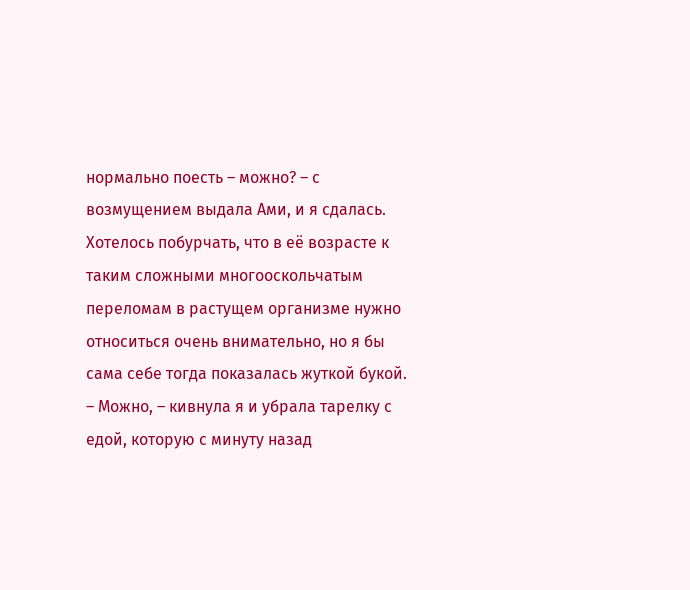нормально поесть – можно? – с возмущением выдала Ами, и я сдалась.
Хотелось побурчать, что в её возрасте к таким сложными многооскольчатым переломам в растущем организме нужно относиться очень внимательно, но я бы сама себе тогда показалась жуткой букой.
– Можно, – кивнула я и убрала тарелку с едой, которую с минуту назад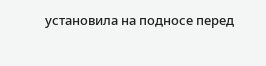установила на подносе перед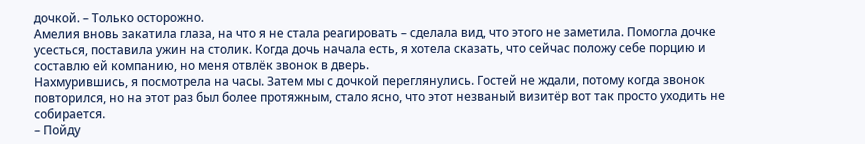дочкой. – Только осторожно.
Амелия вновь закатила глаза, на что я не стала реагировать – сделала вид, что этого не заметила. Помогла дочке усесться, поставила ужин на столик. Когда дочь начала есть, я хотела сказать, что сейчас положу себе порцию и составлю ей компанию, но меня отвлёк звонок в дверь.
Нахмурившись, я посмотрела на часы. Затем мы с дочкой переглянулись. Гостей не ждали, потому когда звонок повторился, но на этот раз был более протяжным, стало ясно, что этот незваный визитёр вот так просто уходить не собирается.
– Пойду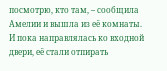посмотрю, кто там, – сообщила Амелии и вышла из её комнаты.
И пока направлялась ко входной двери, её стали отпирать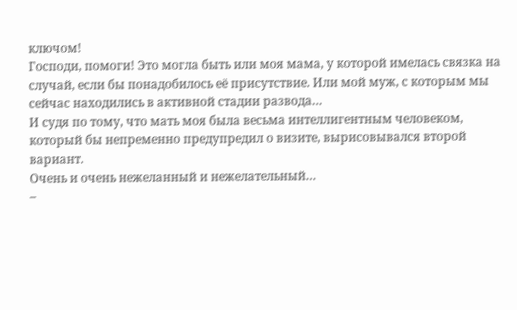ключом!
Господи, помоги! Это могла быть или моя мама, у которой имелась связка на случай, если бы понадобилось её присутствие. Или мой муж, с которым мы сейчас находились в активной стадии развода…
И судя по тому, что мать моя была весьма интеллигентным человеком, который бы непременно предупредил о визите, вырисовывался второй вариант.
Очень и очень нежеланный и нежелательный…
–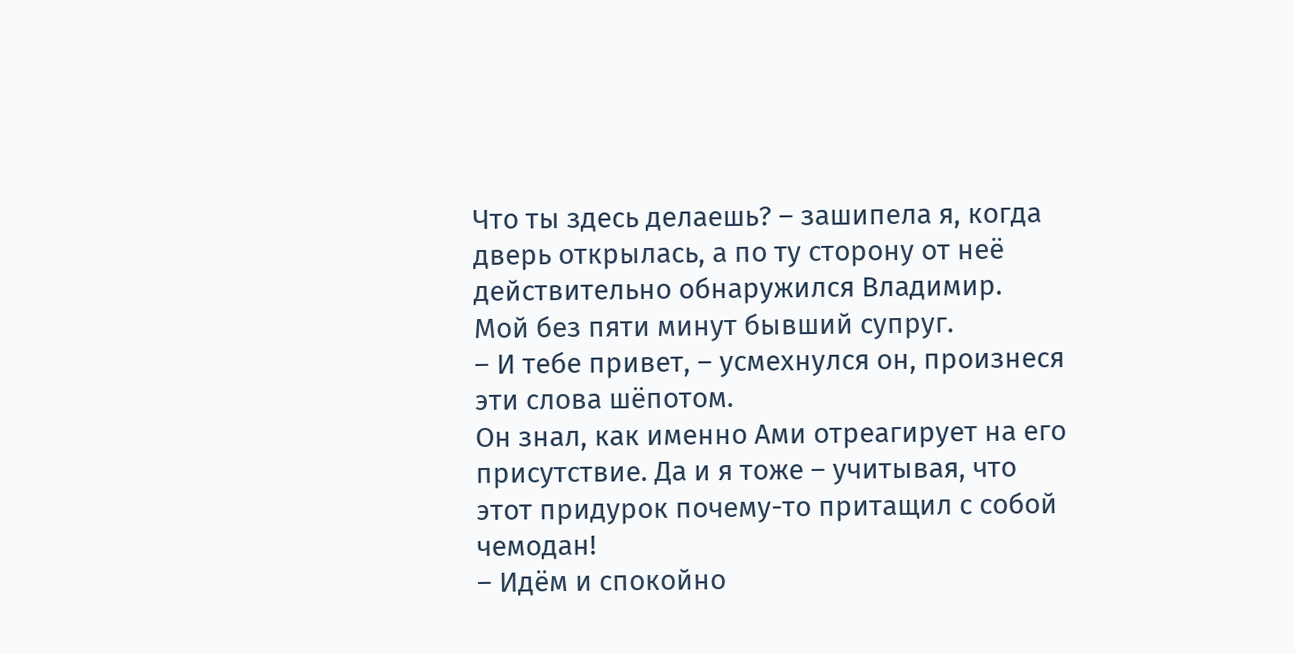Что ты здесь делаешь? – зашипела я, когда дверь открылась, а по ту сторону от неё действительно обнаружился Владимир.
Мой без пяти минут бывший супруг.
– И тебе привет, – усмехнулся он, произнеся эти слова шёпотом.
Он знал, как именно Ами отреагирует на его присутствие. Да и я тоже – учитывая, что этот придурок почему-то притащил с собой чемодан!
– Идём и спокойно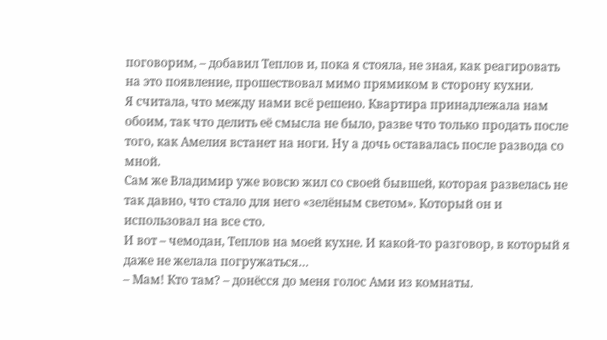поговорим, – добавил Теплов и, пока я стояла, не зная, как реагировать на это появление, прошествовал мимо прямиком в сторону кухни.
Я считала, что между нами всё решено. Квартира принадлежала нам обоим, так что делить её смысла не было, разве что только продать после того, как Амелия встанет на ноги. Ну а дочь оставалась после развода со мной.
Сам же Владимир уже вовсю жил со своей бывшей, которая развелась не так давно, что стало для него «зелёным светом». Который он и использовал на все сто.
И вот – чемодан, Теплов на моей кухне. И какой-то разговор, в который я даже не желала погружаться…
– Мам! Кто там? – донёсся до меня голос Ами из комнаты.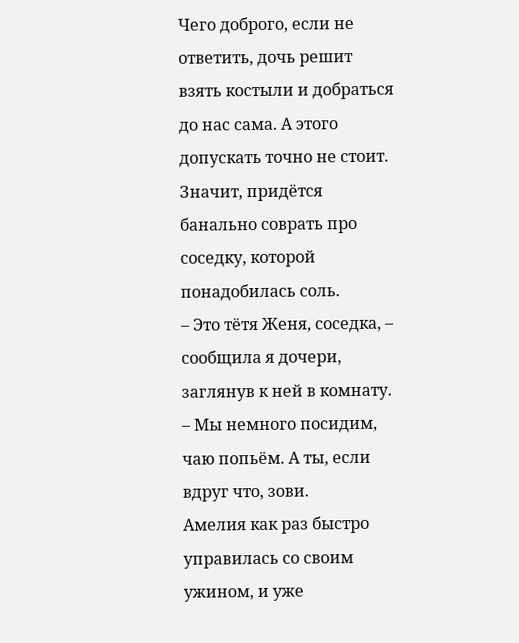Чего доброго, если не ответить, дочь решит взять костыли и добраться до нас сама. А этого допускать точно не стоит. Значит, придётся банально соврать про соседку, которой понадобилась соль.
– Это тётя Женя, соседка, – сообщила я дочери, заглянув к ней в комнату. – Мы немного посидим, чаю попьём. А ты, если вдруг что, зови.
Амелия как раз быстро управилась со своим ужином, и уже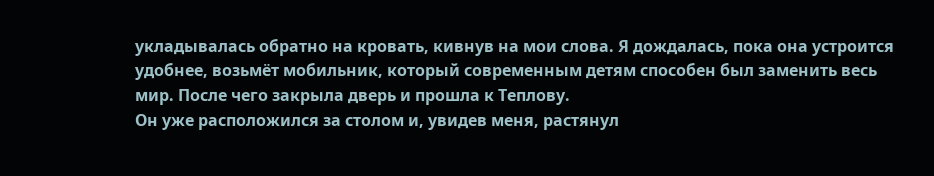укладывалась обратно на кровать, кивнув на мои слова. Я дождалась, пока она устроится удобнее, возьмёт мобильник, который современным детям способен был заменить весь мир. После чего закрыла дверь и прошла к Теплову.
Он уже расположился за столом и, увидев меня, растянул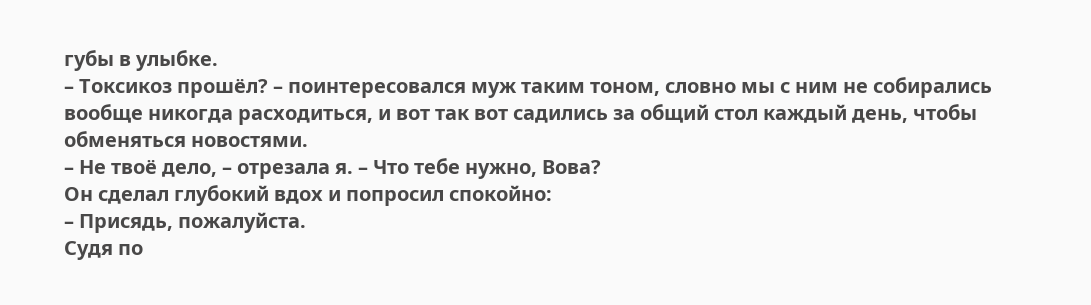губы в улыбке.
– Токсикоз прошёл? – поинтересовался муж таким тоном, словно мы с ним не собирались вообще никогда расходиться, и вот так вот садились за общий стол каждый день, чтобы обменяться новостями.
– Не твоё дело, – отрезала я. – Что тебе нужно, Вова?
Он сделал глубокий вдох и попросил спокойно:
– Присядь, пожалуйста.
Судя по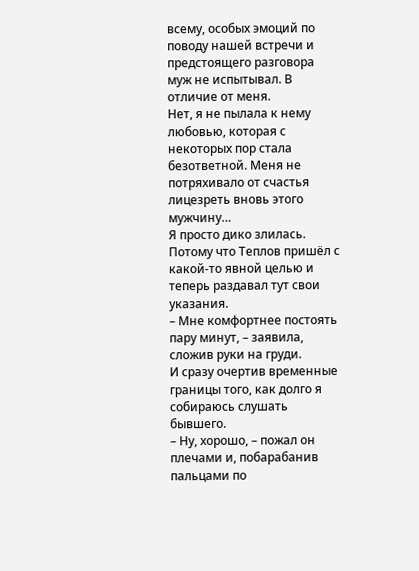всему, особых эмоций по поводу нашей встречи и предстоящего разговора муж не испытывал. В отличие от меня.
Нет, я не пылала к нему любовью, которая с некоторых пор стала безответной. Меня не потряхивало от счастья лицезреть вновь этого мужчину…
Я просто дико злилась. Потому что Теплов пришёл с какой-то явной целью и теперь раздавал тут свои указания.
– Мне комфортнее постоять пару минут, – заявила, сложив руки на груди.
И сразу очертив временные границы того, как долго я собираюсь слушать бывшего.
– Ну, хорошо, – пожал он плечами и, побарабанив пальцами по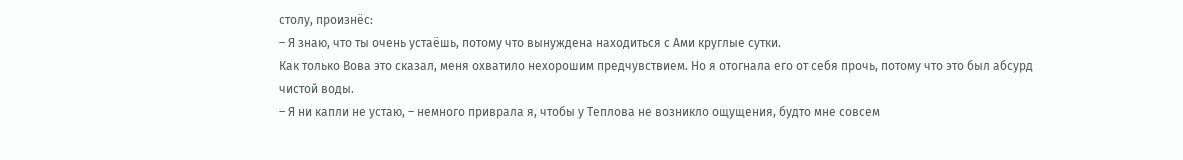столу, произнёс:
– Я знаю, что ты очень устаёшь, потому что вынуждена находиться с Ами круглые сутки.
Как только Вова это сказал, меня охватило нехорошим предчувствием. Но я отогнала его от себя прочь, потому что это был абсурд чистой воды.
– Я ни капли не устаю, – немного приврала я, чтобы у Теплова не возникло ощущения, будто мне совсем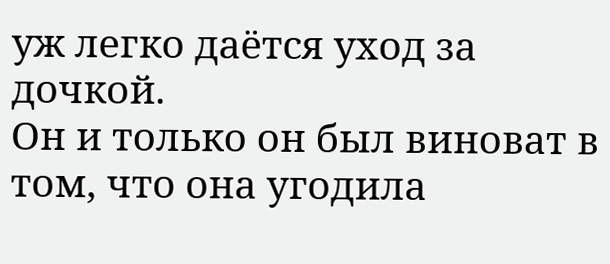уж легко даётся уход за дочкой.
Он и только он был виноват в том, что она угодила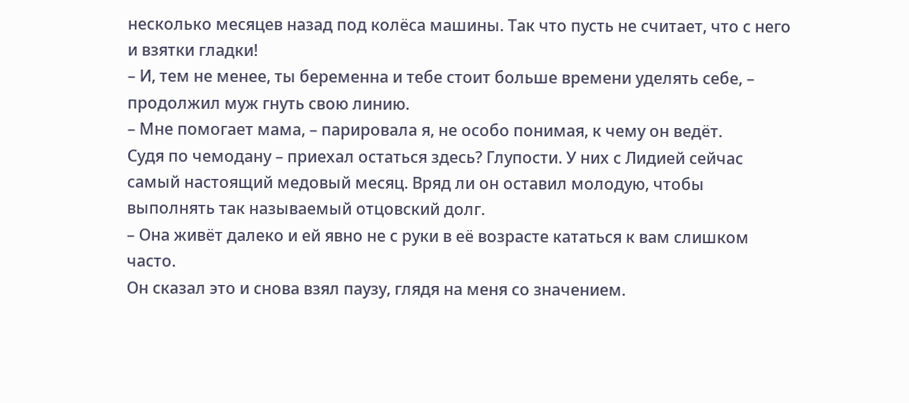несколько месяцев назад под колёса машины. Так что пусть не считает, что с него и взятки гладки!
– И, тем не менее, ты беременна и тебе стоит больше времени уделять себе, – продолжил муж гнуть свою линию.
– Мне помогает мама, – парировала я, не особо понимая, к чему он ведёт.
Судя по чемодану – приехал остаться здесь? Глупости. У них с Лидией сейчас самый настоящий медовый месяц. Вряд ли он оставил молодую, чтобы выполнять так называемый отцовский долг.
– Она живёт далеко и ей явно не с руки в её возрасте кататься к вам слишком часто.
Он сказал это и снова взял паузу, глядя на меня со значением.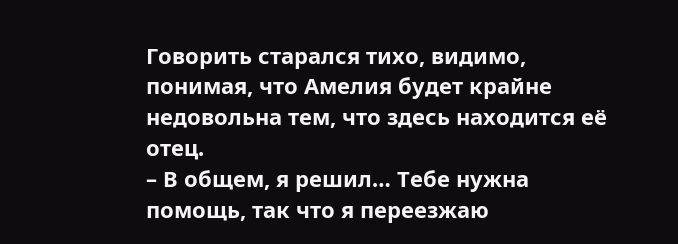Говорить старался тихо, видимо, понимая, что Амелия будет крайне недовольна тем, что здесь находится её отец.
– В общем, я решил… Тебе нужна помощь, так что я переезжаю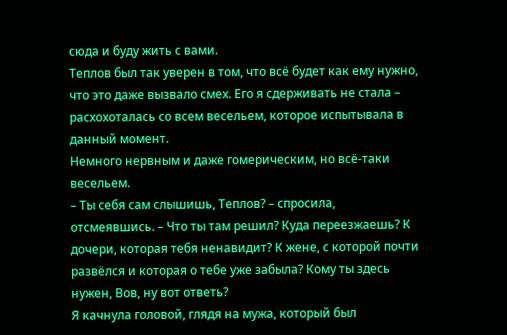сюда и буду жить с вами.
Теплов был так уверен в том, что всё будет как ему нужно, что это даже вызвало смех. Его я сдерживать не стала – расхохоталась со всем весельем, которое испытывала в данный момент.
Немного нервным и даже гомерическим, но всё-таки весельем.
– Ты себя сам слышишь, Теплов? – спросила, отсмеявшись. – Что ты там решил? Куда переезжаешь? К дочери, которая тебя ненавидит? К жене, с которой почти развёлся и которая о тебе уже забыла? Кому ты здесь нужен, Вов, ну вот ответь?
Я качнула головой, глядя на мужа, который был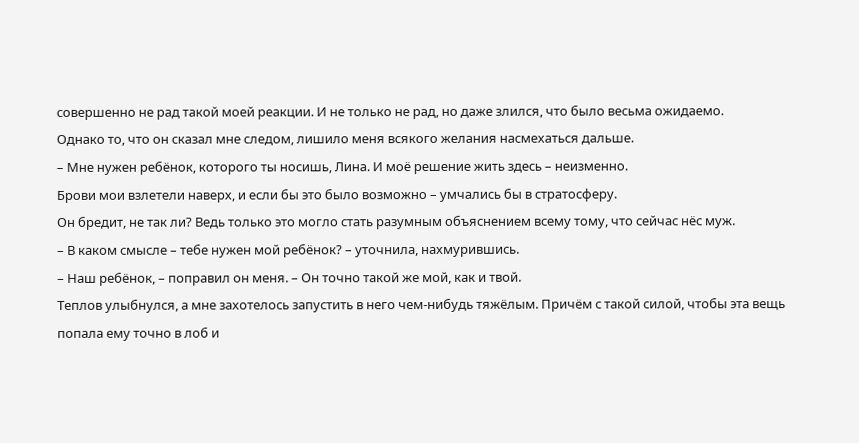совершенно не рад такой моей реакции. И не только не рад, но даже злился, что было весьма ожидаемо.
Однако то, что он сказал мне следом, лишило меня всякого желания насмехаться дальше.
– Мне нужен ребёнок, которого ты носишь, Лина. И моё решение жить здесь – неизменно.
Брови мои взлетели наверх, и если бы это было возможно – умчались бы в стратосферу.
Он бредит, не так ли? Ведь только это могло стать разумным объяснением всему тому, что сейчас нёс муж.
– В каком смысле – тебе нужен мой ребёнок? – уточнила, нахмурившись.
– Наш ребёнок, – поправил он меня. – Он точно такой же мой, как и твой.
Теплов улыбнулся, а мне захотелось запустить в него чем-нибудь тяжёлым. Причём с такой силой, чтобы эта вещь попала ему точно в лоб и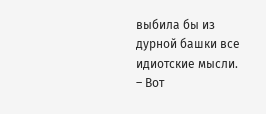выбила бы из дурной башки все идиотские мысли.
– Вот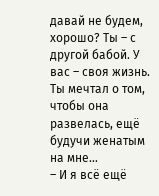давай не будем, хорошо? Ты – с другой бабой. У вас – своя жизнь. Ты мечтал о том, чтобы она развелась, ещё будучи женатым на мне…
– И я всё ещё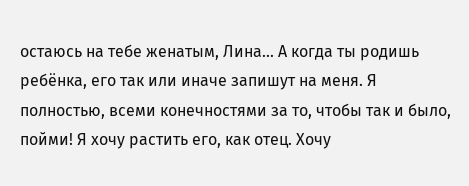остаюсь на тебе женатым, Лина… А когда ты родишь ребёнка, его так или иначе запишут на меня. Я полностью, всеми конечностями за то, чтобы так и было, пойми! Я хочу растить его, как отец. Хочу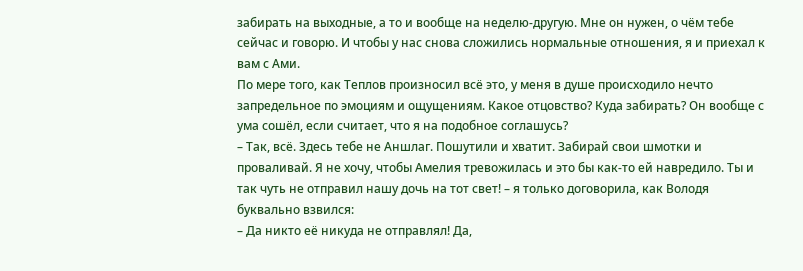забирать на выходные, а то и вообще на неделю-другую. Мне он нужен, о чём тебе сейчас и говорю. И чтобы у нас снова сложились нормальные отношения, я и приехал к вам с Ами.
По мере того, как Теплов произносил всё это, у меня в душе происходило нечто запредельное по эмоциям и ощущениям. Какое отцовство? Куда забирать? Он вообще с ума сошёл, если считает, что я на подобное соглашусь?
– Так, всё. Здесь тебе не Аншлаг. Пошутили и хватит. Забирай свои шмотки и проваливай. Я не хочу, чтобы Амелия тревожилась и это бы как-то ей навредило. Ты и так чуть не отправил нашу дочь на тот свет! – я только договорила, как Володя буквально взвился:
– Да никто её никуда не отправлял! Да,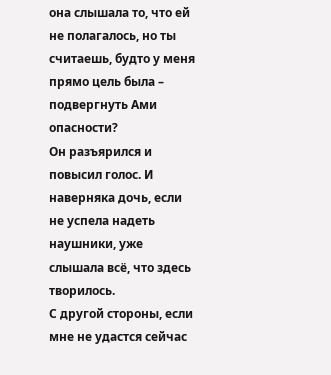она слышала то, что ей не полагалось, но ты считаешь, будто у меня прямо цель была – подвергнуть Ами опасности?
Он разъярился и повысил голос. И наверняка дочь, если не успела надеть наушники, уже слышала всё, что здесь творилось.
С другой стороны, если мне не удастся сейчас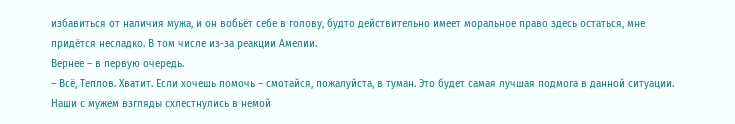избавиться от наличия мужа, и он вобьёт себе в голову, будто действительно имеет моральное право здесь остаться, мне придётся несладко. В том числе из-за реакции Амелии.
Вернее – в первую очередь.
– Всё, Теплов. Хватит. Если хочешь помочь – смотайся, пожалуйста, в туман. Это будет самая лучшая подмога в данной ситуации.
Наши с мужем взгляды схлестнулись в немой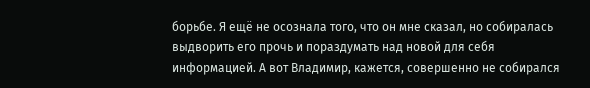борьбе. Я ещё не осознала того, что он мне сказал, но собиралась выдворить его прочь и пораздумать над новой для себя информацией. А вот Владимир, кажется, совершенно не собирался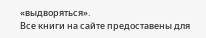«выдворяться».
Все книги на сайте предоставены для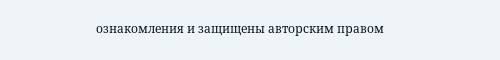ознакомления и защищены авторским правом